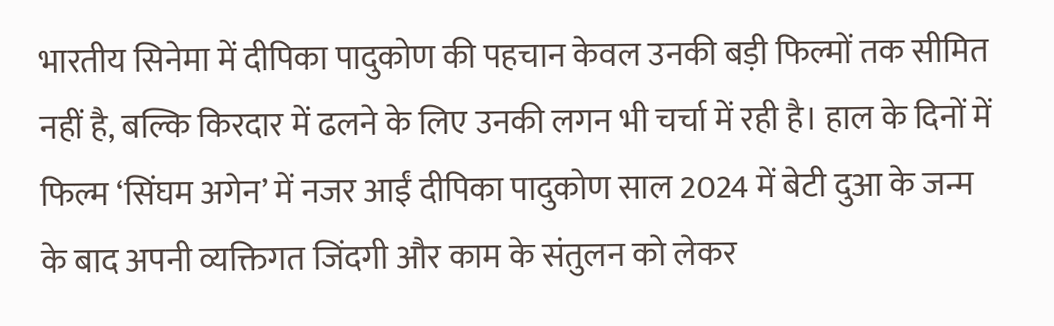भारतीय सिनेमा में दीपिका पादुकोण की पहचान केवल उनकी बड़ी फिल्मों तक सीमित नहीं है, बल्कि किरदार में ढलने के लिए उनकी लगन भी चर्चा में रही है। हाल के दिनों में फिल्म ‘सिंघम अगेन’ में नजर आईं दीपिका पादुकोण साल 2024 में बेटी दुआ के जन्म के बाद अपनी व्यक्तिगत जिंदगी और काम के संतुलन को लेकर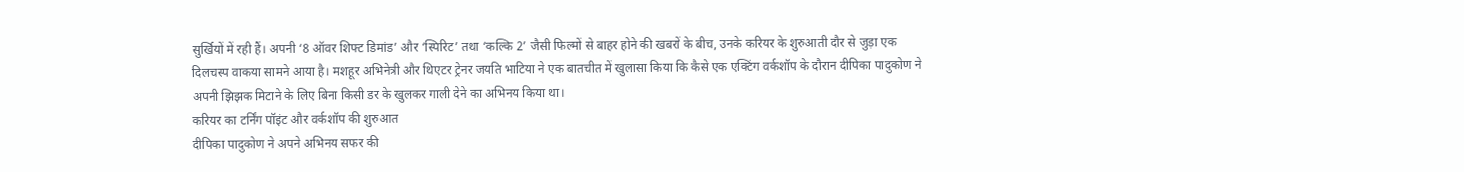सुर्खियों में रही हैं। अपनी ‘8 ऑवर शिफ्ट डिमांड’ और ‘स्पिरिट’ तथा ‘कल्कि 2’ जैसी फिल्मों से बाहर होने की खबरों के बीच, उनके करियर के शुरुआती दौर से जुड़ा एक दिलचस्प वाकया सामने आया है। मशहूर अभिनेत्री और थिएटर ट्रेनर जयति भाटिया ने एक बातचीत में खुलासा किया कि कैसे एक एक्टिंग वर्कशॉप के दौरान दीपिका पादुकोण ने अपनी झिझक मिटाने के लिए बिना किसी डर के खुलकर गाली देने का अभिनय किया था।
करियर का टर्निंग पॉइंट और वर्कशॉप की शुरुआत
दीपिका पादुकोण ने अपने अभिनय सफर की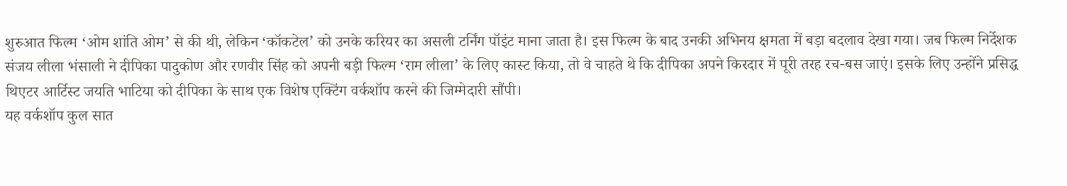शुरुआत फिल्म ‘ओम शांति ओम’ से की थी, लेकिन ‘कॉकटेल’ को उनके करियर का असली टर्निंग पॉइंट माना जाता है। इस फिल्म के बाद उनकी अभिनय क्षमता में बड़ा बदलाव देखा गया। जब फिल्म निर्देशक संजय लीला भंसाली ने दीपिका पादुकोण और रणवीर सिंह को अपनी बड़ी फिल्म ‘राम लीला’ के लिए कास्ट किया, तो वे चाहते थे कि दीपिका अपने किरदार में पूरी तरह रच-बस जाएं। इसके लिए उन्होंने प्रसिद्ध थिएटर आर्टिस्ट जयति भाटिया को दीपिका के साथ एक विशेष एक्टिंग वर्कशॉप करने की जिम्मेदारी सौंपी।
यह वर्कशॉप कुल सात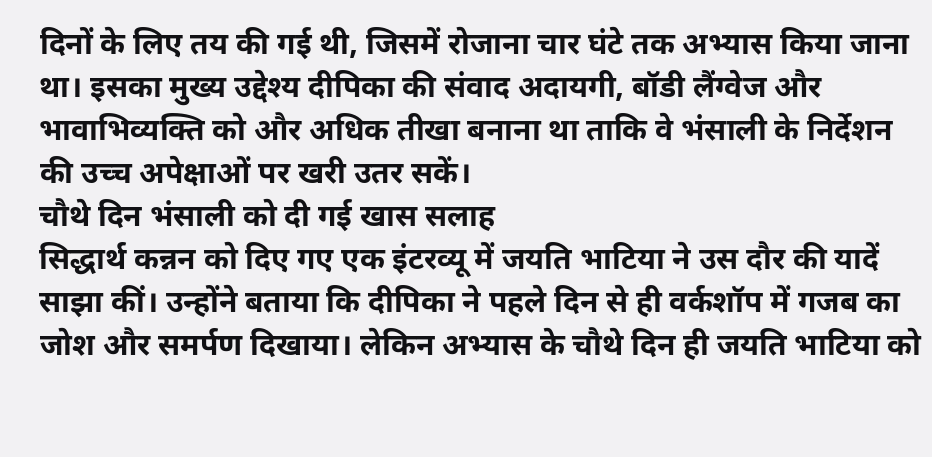दिनों के लिए तय की गई थी, जिसमें रोजाना चार घंटे तक अभ्यास किया जाना था। इसका मुख्य उद्देश्य दीपिका की संवाद अदायगी, बॉडी लैंग्वेज और भावाभिव्यक्ति को और अधिक तीखा बनाना था ताकि वे भंसाली के निर्देशन की उच्च अपेक्षाओं पर खरी उतर सकें।
चौथे दिन भंसाली को दी गई खास सलाह
सिद्धार्थ कन्नन को दिए गए एक इंटरव्यू में जयति भाटिया ने उस दौर की यादें साझा कीं। उन्होंने बताया कि दीपिका ने पहले दिन से ही वर्कशॉप में गजब का जोश और समर्पण दिखाया। लेकिन अभ्यास के चौथे दिन ही जयति भाटिया को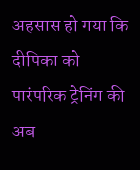अहसास हो गया कि दीपिका को पारंपरिक ट्रेनिंग की अब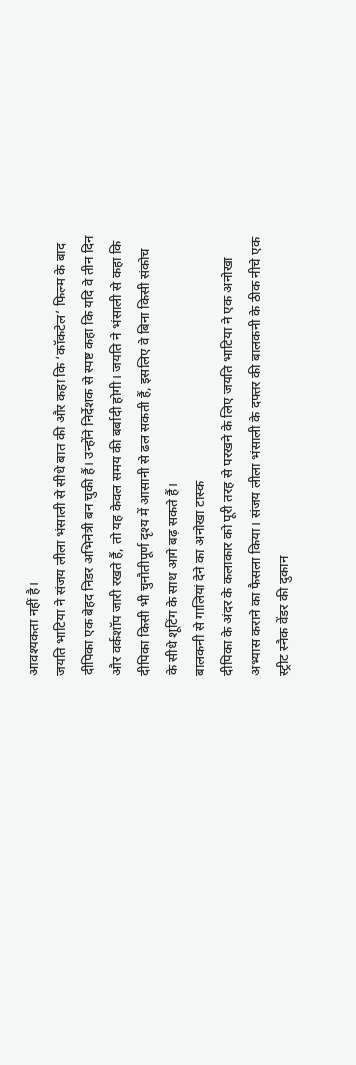आवश्यकता नहीं है।
जयति भाटिया ने संजय लीला भंसाली से सीधे बात की और कहा कि ‘कॉकटेल’ फिल्म के बाद दीपिका एक बेहद निडर अभिनेत्री बन चुकी हैं। उन्होंने निर्देशक से स्पष्ट कहा कि यदि वे तीन दिन और वर्कशॉप जारी रखते हैं, तो यह केवल समय की बर्बादी होगी। जयति ने भंसाली से कहा कि दीपिका किसी भी चुनौतीपूर्ण दृश्य में आसानी से ढल सकती हैं, इसलिए वे बिना किसी संकोच के सीधे शूटिंग के साथ आगे बढ़ सकते हैं।
बालकनी से गालियां देने का अनोखा टास्क
दीपिका के अंदर के कलाकार को पूरी तरह से परखने के लिए जयति भाटिया ने एक अनोखा अभ्यास कराने का फैसला किया। संजय लीला भंसाली के दफ्तर की बालकनी के ठीक नीचे एक स्ट्रीट स्नैक वेंडर की दुकान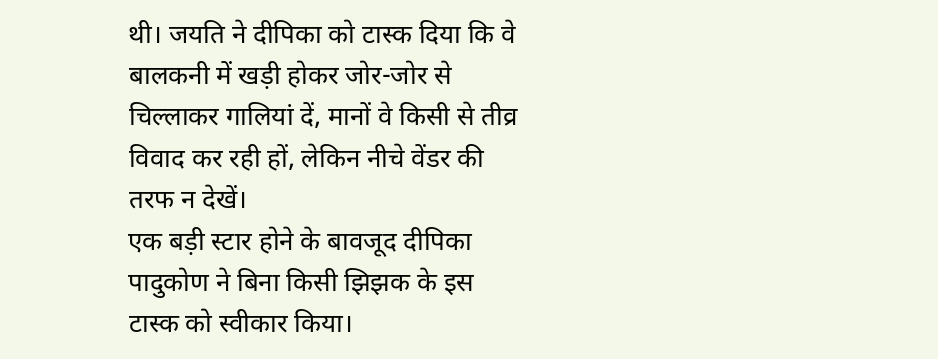थी। जयति ने दीपिका को टास्क दिया कि वे बालकनी में खड़ी होकर जोर-जोर से चिल्लाकर गालियां दें, मानों वे किसी से तीव्र विवाद कर रही हों, लेकिन नीचे वेंडर की तरफ न देखें।
एक बड़ी स्टार होने के बावजूद दीपिका पादुकोण ने बिना किसी झिझक के इस टास्क को स्वीकार किया।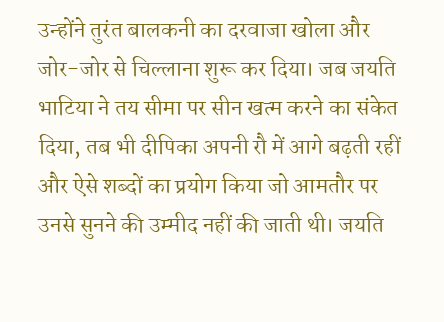उन्होंने तुरंत बालकनी का दरवाजा खोला और जोर-जोर से चिल्लाना शुरू कर दिया। जब जयति भाटिया ने तय सीमा पर सीन खत्म करने का संकेत दिया, तब भी दीपिका अपनी रौ में आगे बढ़ती रहीं और ऐसे शब्दों का प्रयोग किया जो आमतौर पर उनसे सुनने की उम्मीद नहीं की जाती थी। जयति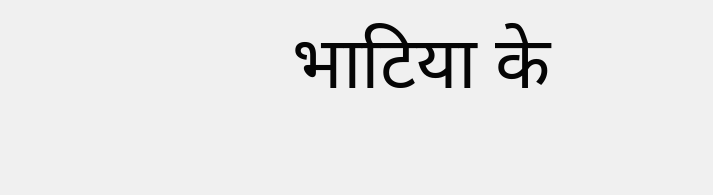भाटिया के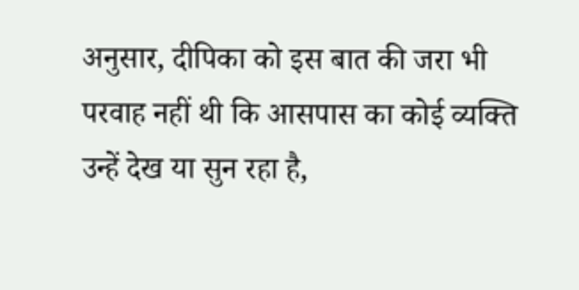अनुसार, दीपिका को इस बात की जरा भी परवाह नहीं थी कि आसपास का कोई व्यक्ति उन्हें देख या सुन रहा है,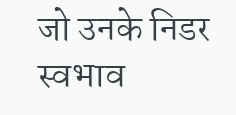जो उनके निडर स्वभाव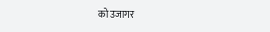को उजागर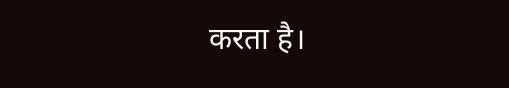करता है।